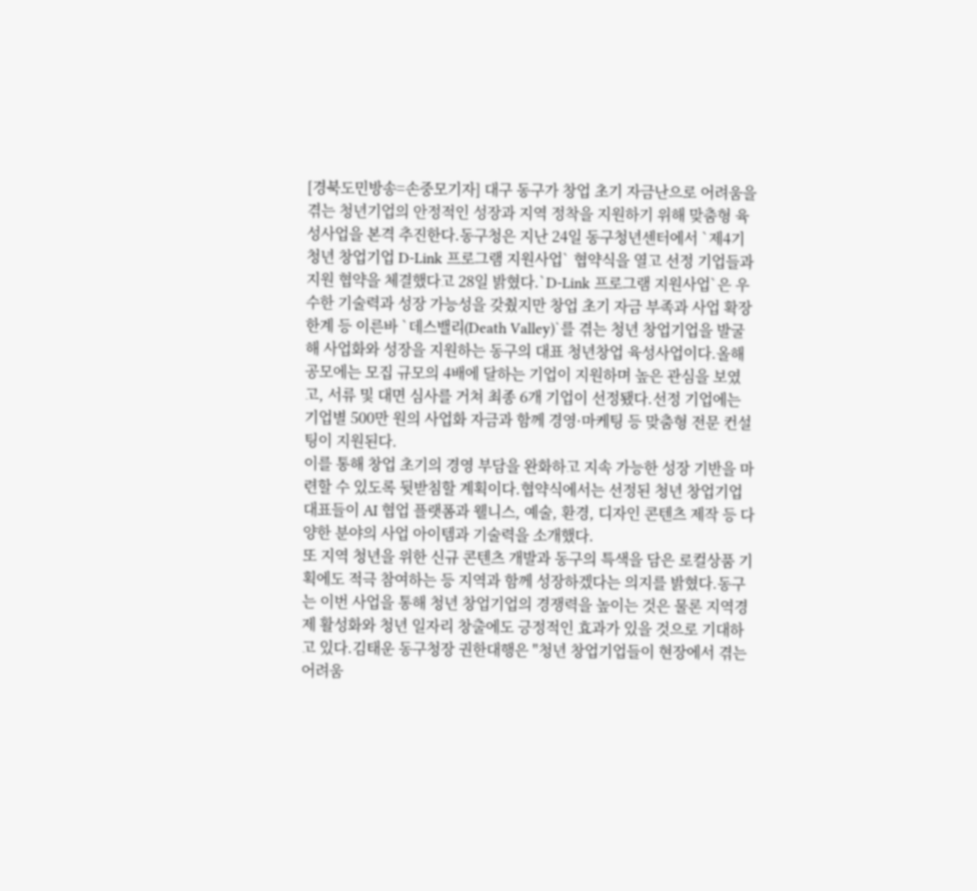[경북도민방송=손중모기자] 대구 동구가 창업 초기 자금난으로 어려움을 겪는 청년기업의 안정적인 성장과 지역 정착을 지원하기 위해 맞춤형 육성사업을 본격 추진한다.동구청은 지난 24일 동구청년센터에서 `제4기 청년 창업기업 D-Link 프로그램 지원사업` 협약식을 열고 선정 기업들과 지원 협약을 체결했다고 28일 밝혔다.`D-Link 프로그램 지원사업`은 우수한 기술력과 성장 가능성을 갖췄지만 창업 초기 자금 부족과 사업 확장 한계 등 이른바 `데스밸리(Death Valley)`를 겪는 청년 창업기업을 발굴해 사업화와 성장을 지원하는 동구의 대표 청년창업 육성사업이다.올해 공모에는 모집 규모의 4배에 달하는 기업이 지원하며 높은 관심을 보였고, 서류 및 대면 심사를 거쳐 최종 6개 기업이 선정됐다.선정 기업에는 기업별 500만 원의 사업화 자금과 함께 경영·마케팅 등 맞춤형 전문 컨설팅이 지원된다.
이를 통해 창업 초기의 경영 부담을 완화하고 지속 가능한 성장 기반을 마련할 수 있도록 뒷받침할 계획이다.협약식에서는 선정된 청년 창업기업 대표들이 AI 협업 플랫폼과 웰니스, 예술, 환경, 디자인 콘텐츠 제작 등 다양한 분야의 사업 아이템과 기술력을 소개했다.
또 지역 청년을 위한 신규 콘텐츠 개발과 동구의 특색을 담은 로컬상품 기획에도 적극 참여하는 등 지역과 함께 성장하겠다는 의지를 밝혔다.동구는 이번 사업을 통해 청년 창업기업의 경쟁력을 높이는 것은 물론 지역경제 활성화와 청년 일자리 창출에도 긍정적인 효과가 있을 것으로 기대하고 있다.김태운 동구청장 권한대행은 "청년 창업기업들이 현장에서 겪는 어려움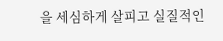을 세심하게 살피고 실질적인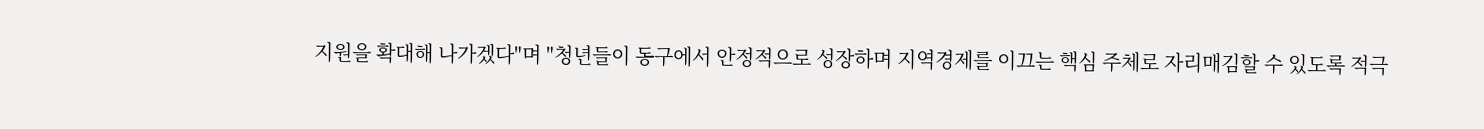지원을 확대해 나가겠다"며 "청년들이 동구에서 안정적으로 성장하며 지역경제를 이끄는 핵심 주체로 자리매김할 수 있도록 적극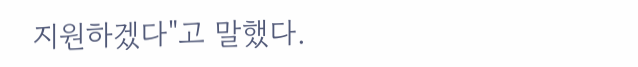지원하겠다"고 말했다.